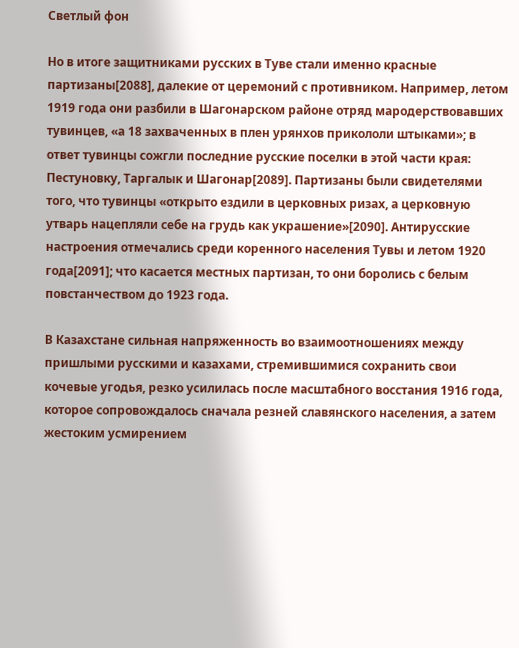Светлый фон

Но в итоге защитниками русских в Туве стали именно красные партизаны[2088], далекие от церемоний с противником. Например, летом 1919 года они разбили в Шагонарском районе отряд мародерствовавших тувинцев, «а 18 захваченных в плен урянхов прикололи штыками»; в ответ тувинцы сожгли последние русские поселки в этой части края: Пестуновку, Таргалык и Шагонар[2089]. Партизаны были свидетелями того, что тувинцы «открыто ездили в церковных ризах, а церковную утварь нацепляли себе на грудь как украшение»[2090]. Антирусские настроения отмечались среди коренного населения Тувы и летом 1920 года[2091]; что касается местных партизан, то они боролись с белым повстанчеством до 1923 года.

В Казахстане сильная напряженность во взаимоотношениях между пришлыми русскими и казахами, стремившимися сохранить свои кочевые угодья, резко усилилась после масштабного восстания 1916 года, которое сопровождалось сначала резней славянского населения, а затем жестоким усмирением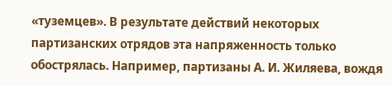«туземцев». В результате действий некоторых партизанских отрядов эта напряженность только обострялась. Например, партизаны А. И. Жиляева, вождя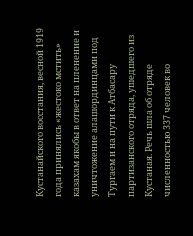Кустанайского восстания, весной 1919 года принялись «жестоко мстить» казахам якобы в ответ на пленение и уничтожение алашординцами под Тургаем и на пути к Атбасару партизанского отряда, ушедшего из Кустаная. Речь шла об отряде численностью 337 человек во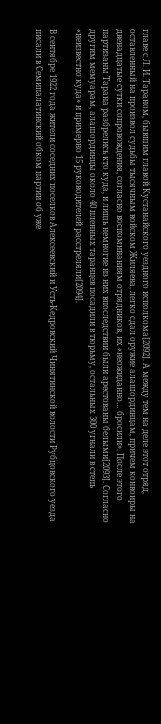главе с Л. И. Тараном, бывшим главой Кустанайского уездного исполкома[2092]. А между тем на деле этот отряд, оставленный на произвол судьбы тысячным войском Жиляева, легко сдал оружие алашординцам, причем конвоиры на двенадцатые сутки сопровождения, согласно воспоминаниям отрядников, их «неожиданно… бросили». После этого партизаны Тарана разбрелись кто куда, и лишь немногие из них впоследствии были арестованы белыми[2093]. Согласно другим мемуарам, алашординцы около 40 пленных таранцев посадили в тюрьму, остальных 300 угнали в степь «неизвестно куда» и примерно 15 руководителей расстреляли[2094].

В сентябре 1922 года жители соседних поселков Алексеевский и Усть-Кедровский Чинятинской волости Рубцовского уезда писали в Семипалатинский обком партии об уже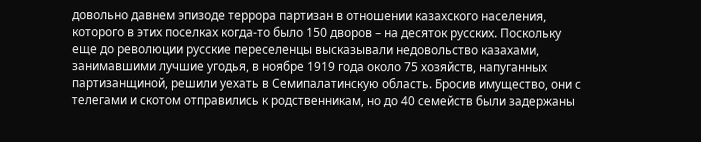довольно давнем эпизоде террора партизан в отношении казахского населения, которого в этих поселках когда-то было 150 дворов – на десяток русских. Поскольку еще до революции русские переселенцы высказывали недовольство казахами, занимавшими лучшие угодья, в ноябре 1919 года около 75 хозяйств, напуганных партизанщиной, решили уехать в Семипалатинскую область. Бросив имущество, они с телегами и скотом отправились к родственникам, но до 40 семейств были задержаны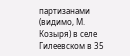партизанами (видимо, М. Козыря) в селе Гилеевском в 35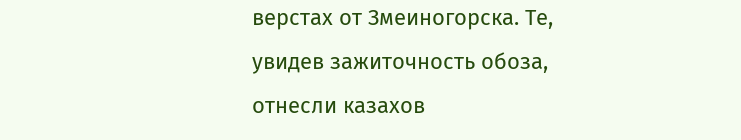верстах от Змеиногорска. Те, увидев зажиточность обоза, отнесли казахов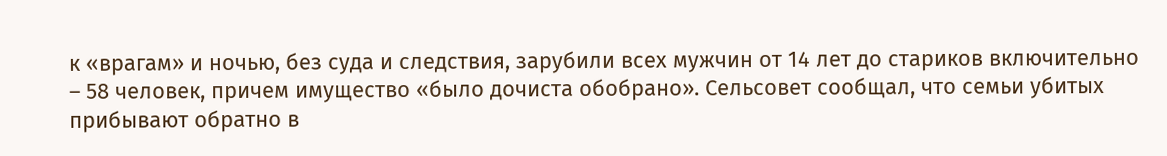к «врагам» и ночью, без суда и следствия, зарубили всех мужчин от 14 лет до стариков включительно – 58 человек, причем имущество «было дочиста обобрано». Сельсовет сообщал, что семьи убитых прибывают обратно в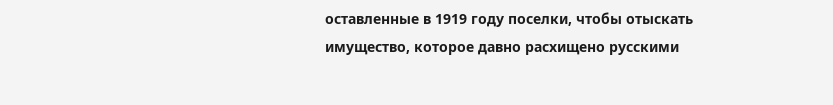оставленные в 1919 году поселки, чтобы отыскать имущество, которое давно расхищено русскими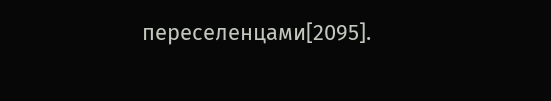переселенцами[2095].